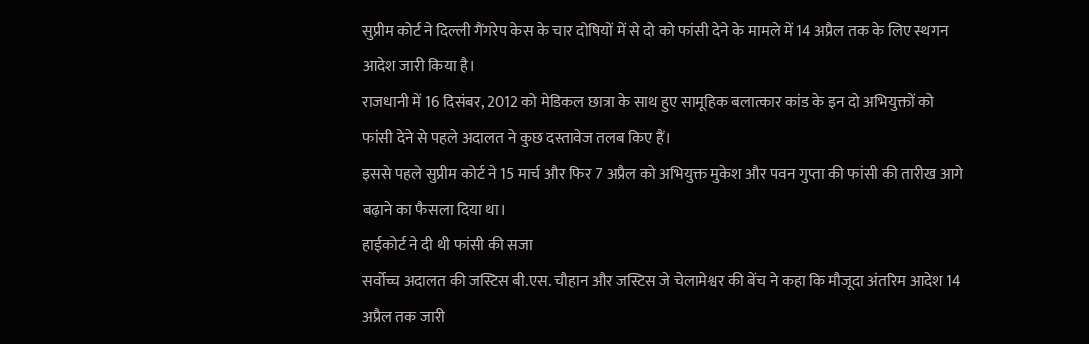सुप्रीम कोर्ट ने दिल्ली गैंगरेप केस के चार दोषियों में से दो को फांसी देने के मामले में 14 अप्रैल तक के लिए स्थगन आदेश जारी किया है।
राजधानी में 16 दिसंबर, 2012 को मेडिकल छात्रा के साथ हुए सामूहिक बलात्कार कांड के इन दो अभियुक्तों को फांसी देने से पहले अदालत ने कुछ दस्तावेज तलब किए हैं।
इससे पहले सुप्रीम कोर्ट ने 15 मार्च और फिर 7 अप्रैल को अभियुक्त मुकेश और पवन गुप्ता की फांसी की तारीख आगे बढ़ाने का फैसला दिया था।
हाईकोर्ट ने दी थी फांसी की सजा
सर्वोच्च अदालत की जस्टिस बी.एस. चौहान और जस्टिस जे चेलामेश्वर की बेंच ने कहा कि मौजूदा अंतरिम आदेश 14 अप्रैल तक जारी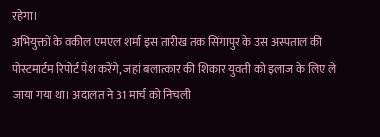रहेगा।
अभियुक्तों के वकील एमएल शर्मा इस तारीख तक सिंगापुर के उस अस्पताल की पोस्टमार्टम रिपोर्ट पेश करेंगे, जहां बलात्कार की शिकार युवती को इलाज के लिए ले जाया गया था। अदालत ने 31 मार्च को निचली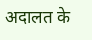अदालत के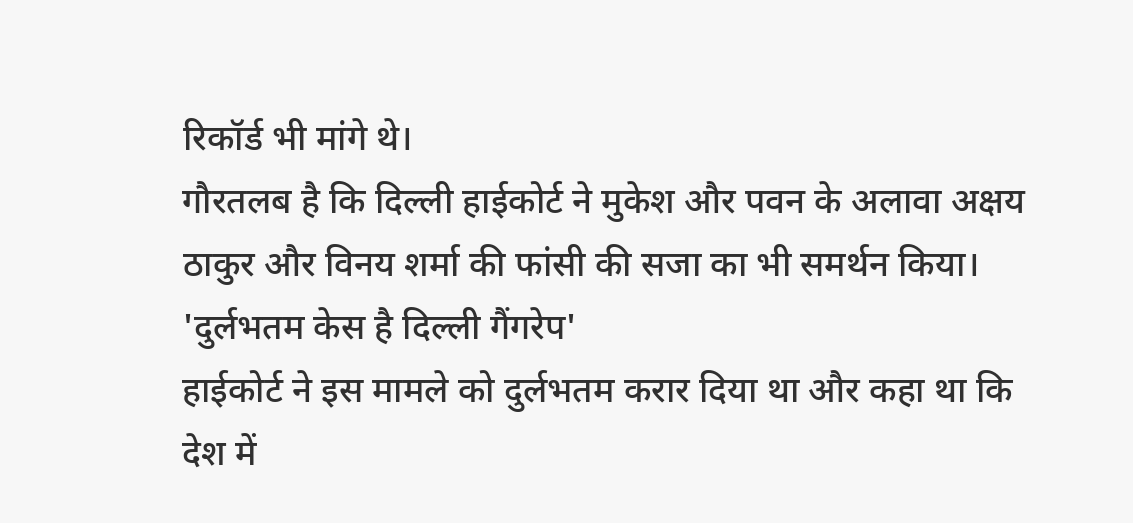रिकॉर्ड भी मांगे थे।
गौरतलब है कि दिल्ली हाईकोर्ट ने मुकेश और पवन के अलावा अक्षय ठाकुर और विनय शर्मा की फांसी की सजा का भी समर्थन किया।
'दुर्लभतम केस है दिल्ली गैंगरेप'
हाईकोर्ट ने इस मामले को दुर्लभतम करार दिया था और कहा था कि देश में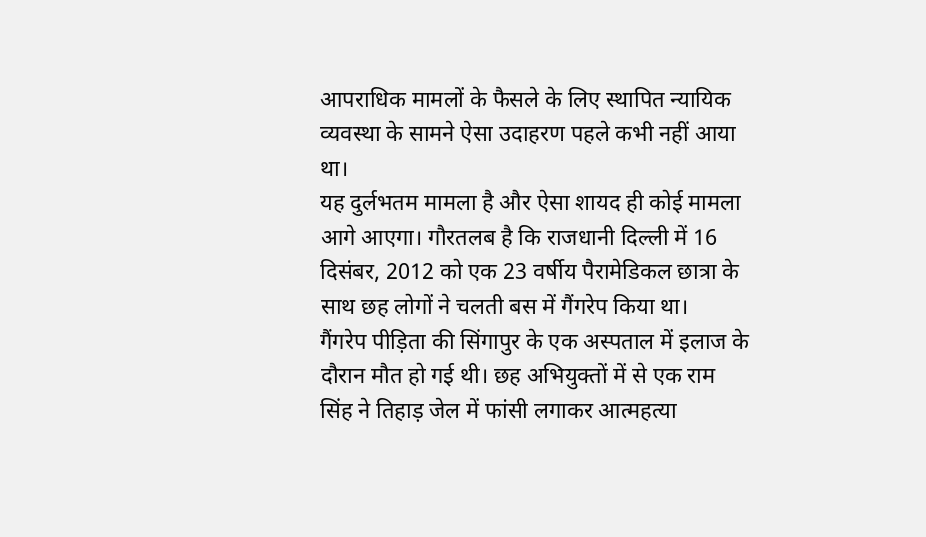आपराधिक मामलों के फैसले के लिए स्थापित न्यायिक व्यवस्था के सामने ऐसा उदाहरण पहले कभी नहीं आया था।
यह दुर्लभतम मामला है और ऐसा शायद ही कोई मामला आगे आएगा। गौरतलब है कि राजधानी दिल्ली में 16 दिसंबर, 2012 को एक 23 वर्षीय पैरामेडिकल छात्रा के साथ छह लोगों ने चलती बस में गैंगरेप किया था।
गैंगरेप पीड़िता की सिंगापुर के एक अस्पताल में इलाज के दौरान मौत हो गई थी। छह अभियुक्तों में से एक राम सिंह ने तिहाड़ जेल में फांसी लगाकर आत्महत्या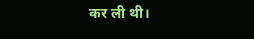कर ली थी।